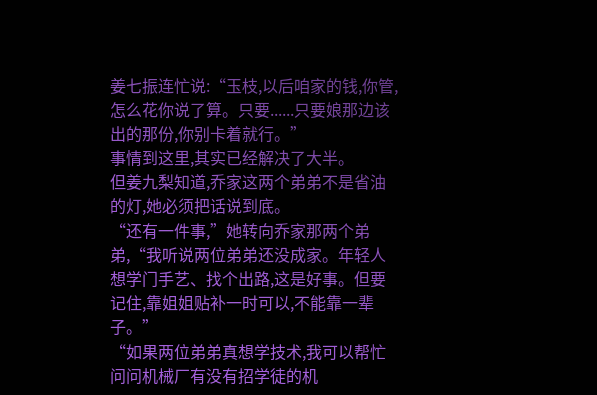姜七振连忙说:“玉枝,以后咱家的钱,你管,怎么花你说了算。只要......只要娘那边该出的那份,你别卡着就行。”
事情到这里,其实已经解决了大半。
但姜九梨知道,乔家这两个弟弟不是省油的灯,她必须把话说到底。
“还有一件事,”她转向乔家那两个弟弟,“我听说两位弟弟还没成家。年轻人想学门手艺、找个出路,这是好事。但要记住,靠姐姐贴补一时可以,不能靠一辈子。”
“如果两位弟弟真想学技术,我可以帮忙问问机械厂有没有招学徒的机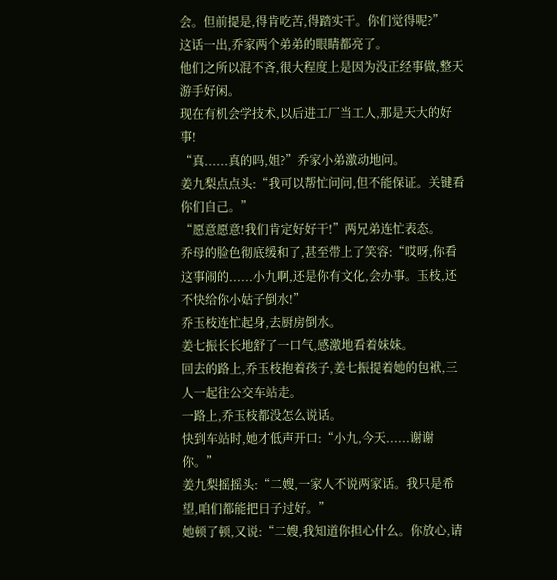会。但前提是,得肯吃苦,得踏实干。你们觉得呢?”
这话一出,乔家两个弟弟的眼睛都亮了。
他们之所以混不吝,很大程度上是因为没正经事做,整天游手好闲。
现在有机会学技术,以后进工厂当工人,那是天大的好事!
“真......真的吗,姐?”乔家小弟激动地问。
姜九梨点点头:“我可以帮忙问问,但不能保证。关键看你们自己。”
“愿意愿意!我们肯定好好干!”两兄弟连忙表态。
乔母的脸色彻底缓和了,甚至带上了笑容:“哎呀,你看这事闹的......小九啊,还是你有文化,会办事。玉枝,还不快给你小姑子倒水!”
乔玉枝连忙起身,去厨房倒水。
姜七振长长地舒了一口气,感激地看着妹妹。
回去的路上,乔玉枝抱着孩子,姜七振提着她的包袱,三人一起往公交车站走。
一路上,乔玉枝都没怎么说话。
快到车站时,她才低声开口:“小九,今天......谢谢你。”
姜九梨摇摇头:“二嫂,一家人不说两家话。我只是希望,咱们都能把日子过好。”
她顿了顿,又说:“二嫂,我知道你担心什么。你放心,请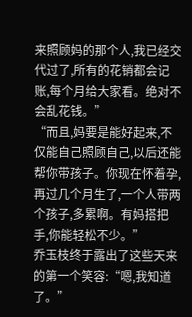来照顾妈的那个人,我已经交代过了,所有的花销都会记账,每个月给大家看。绝对不会乱花钱。”
“而且,妈要是能好起来,不仅能自己照顾自己,以后还能帮你带孩子。你现在怀着孕,再过几个月生了,一个人带两个孩子,多累啊。有妈搭把手,你能轻松不少。”
乔玉枝终于露出了这些天来的第一个笑容:“嗯,我知道了。”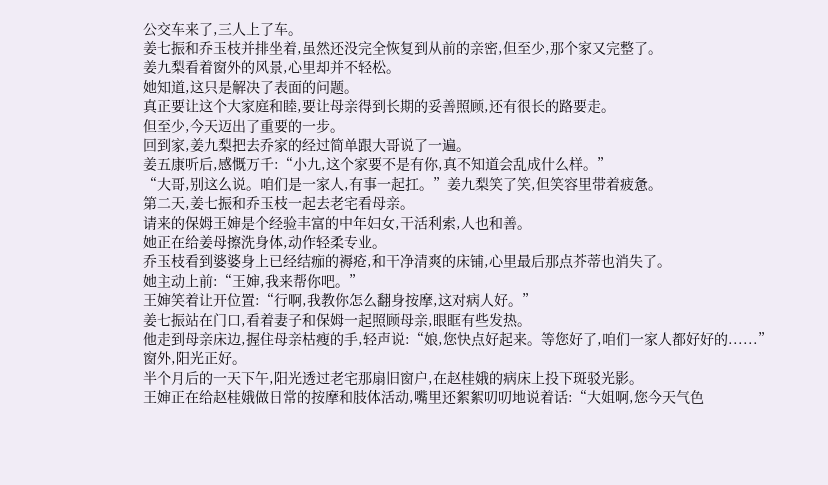公交车来了,三人上了车。
姜七振和乔玉枝并排坐着,虽然还没完全恢复到从前的亲密,但至少,那个家又完整了。
姜九梨看着窗外的风景,心里却并不轻松。
她知道,这只是解决了表面的问题。
真正要让这个大家庭和睦,要让母亲得到长期的妥善照顾,还有很长的路要走。
但至少,今天迈出了重要的一步。
回到家,姜九梨把去乔家的经过简单跟大哥说了一遍。
姜五康听后,感慨万千:“小九,这个家要不是有你,真不知道会乱成什么样。”
“大哥,别这么说。咱们是一家人,有事一起扛。”姜九梨笑了笑,但笑容里带着疲惫。
第二天,姜七振和乔玉枝一起去老宅看母亲。
请来的保姆王婶是个经验丰富的中年妇女,干活利索,人也和善。
她正在给姜母擦洗身体,动作轻柔专业。
乔玉枝看到婆婆身上已经结痂的褥疮,和干净清爽的床铺,心里最后那点芥蒂也消失了。
她主动上前:“王婶,我来帮你吧。”
王婶笑着让开位置:“行啊,我教你怎么翻身按摩,这对病人好。”
姜七振站在门口,看着妻子和保姆一起照顾母亲,眼眶有些发热。
他走到母亲床边,握住母亲枯瘦的手,轻声说:“娘,您快点好起来。等您好了,咱们一家人都好好的......”
窗外,阳光正好。
半个月后的一天下午,阳光透过老宅那扇旧窗户,在赵桂娥的病床上投下斑驳光影。
王婶正在给赵桂娥做日常的按摩和肢体活动,嘴里还絮絮叨叨地说着话:“大姐啊,您今天气色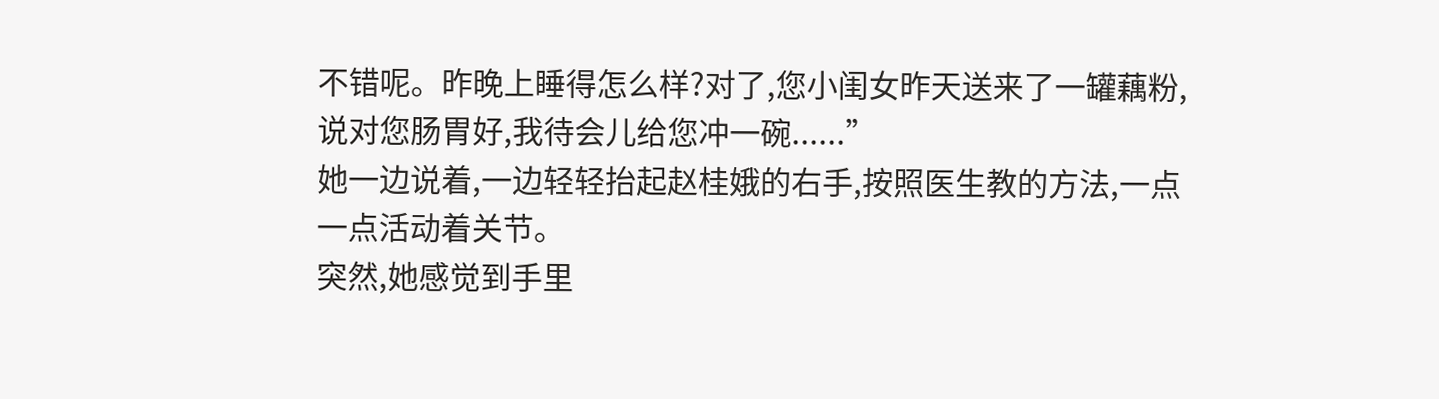不错呢。昨晚上睡得怎么样?对了,您小闺女昨天送来了一罐藕粉,说对您肠胃好,我待会儿给您冲一碗......”
她一边说着,一边轻轻抬起赵桂娥的右手,按照医生教的方法,一点一点活动着关节。
突然,她感觉到手里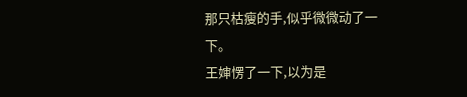那只枯瘦的手,似乎微微动了一下。
王婶愣了一下,以为是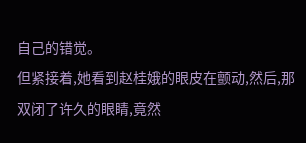自己的错觉。
但紧接着,她看到赵桂娥的眼皮在颤动,然后,那双闭了许久的眼睛,竟然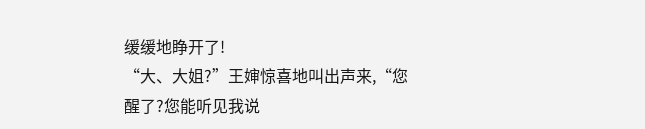缓缓地睁开了!
“大、大姐?”王婶惊喜地叫出声来,“您醒了?您能听见我说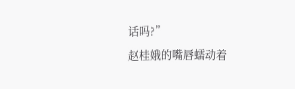话吗?”
赵桂娥的嘴唇蠕动着